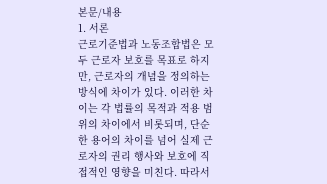본문/내용
1. 서론
근로기준법과 노동조합법은 모두 근로자 보호를 목표로 하지만, 근로자의 개념을 정의하는 방식에 차이가 있다. 이러한 차이는 각 법률의 목적과 적용 범위의 차이에서 비롯되며, 단순한 용어의 차이를 넘어 실제 근로자의 권리 행사와 보호에 직접적인 영향을 미친다. 따라서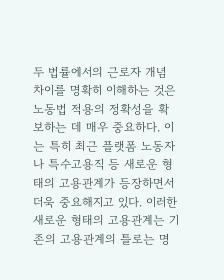두 법률에서의 근로자 개념 차이를 명확히 이해하는 것은 노동법 적용의 정확성을 확보하는 데 매우 중요하다. 이는 특히 최근 플랫폼 노동자나 특수고용직 등 새로운 형태의 고용관계가 등장하면서 더욱 중요해지고 있다. 이러한 새로운 형태의 고용관계는 기존의 고용관계의 틀로는 명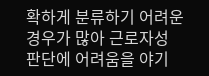확하게 분류하기 어려운 경우가 많아 근로자성 판단에 어려움을 야기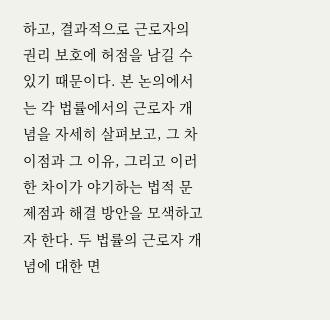하고, 결과적으로 근로자의 권리 보호에 허점을 남길 수 있기 때문이다. 본 논의에서는 각 법률에서의 근로자 개념을 자세히 살펴보고, 그 차이점과 그 이유, 그리고 이러한 차이가 야기하는 법적 문제점과 해결 방안을 모색하고자 한다. 두 법률의 근로자 개념에 대한 면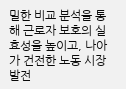밀한 비교 분석을 통해 근로자 보호의 실효성을 높이고, 나아가 건전한 노동 시장 발전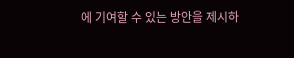에 기여할 수 있는 방안을 제시하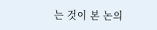는 것이 본 논의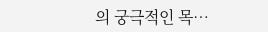의 궁극적인 목…